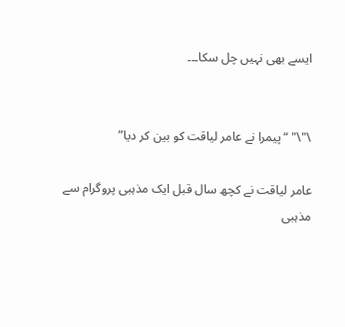ایسے بھی نہیں چل سکا۔۔۔


\"\" “پیمرا نے عامر لیاقت کو بین کر دیا”

عامر لیاقت نے کچھ سال قبل ایک مذہبی پروگرام سے مذہبی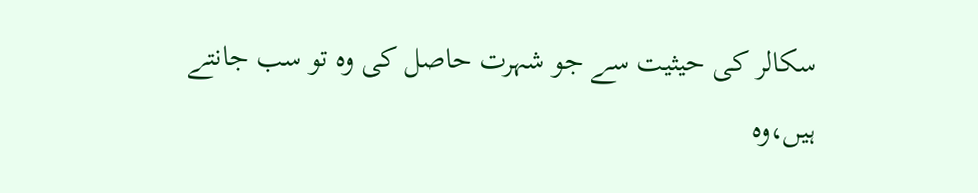سکالر کی حیثیت سے جو شہرت حاصل کی وہ تو سب جانتے ہیں،وہ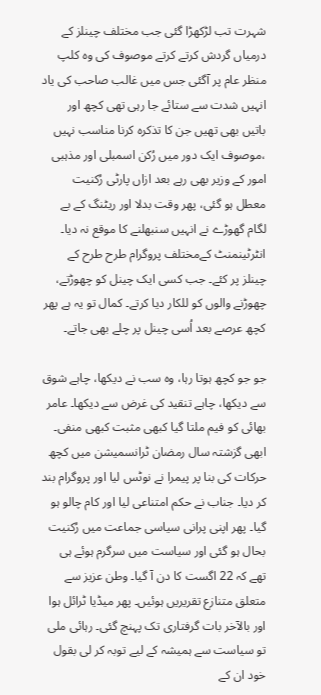شہرت تب لڑکھڑا گئی جب مختلف چینلز کے درمیاں گردش کرتے کرتے موصوف کی وہ کلپ منظر عام پر آگئی جس میں غالب صاحب کی یاد انہیں شدت سے ستائے جا رہی تھی کچھ اور باتیں بھی تھیں جن کا تذکرہ کرنا مناسب نہیں ،موصوف ایک دور میں رُکن اسمبلی اور مذہبی امور کے وزیر بھی رہے بعد ازاں پارٹی رُکنیت معطل ہو گئی، پھر وقت بدلا اور ریٹنگ کے بے لگام گھوڑے نے انہیں سنبھلنے کا موقع نہ دیا۔ انٹرٹینمنٹ کےمختلف پروگرام طرح طرح کے چینلز پر کئے۔ جب کسی ایک چینل کو چھوڑتے، چھوڑنے والوں کو للکار دیا کرتے۔ کمال تو یہ ہے پھر کچھ عرصے بعد اُسی چینل پر چلے بھی جاتے۔

جو جو کچھ ہوتا رہا، وہ سب نے دیکھا، چاہے شوق سے دیکھا، چاہے تنقید کی غرض سے دیکھا۔ عامر بھائی کو فیم ملتا گیا کبھی مثبت کبھی منفی۔ ابھی گزشتہ سال رمضان ٹرانسمیشن میں کچھ حرکات کی بنا پر پیمرا نے نوٹس لیا اور پروگرام بند کر دیا۔ جناب نے حکم امتناعی لیا اور کام چالو ہو گیا۔ پھر اپنی پرانی سیاسی جماعت میں رُکنیت بحال ہو گئی اور سیاست میں سرگرم ہوئے ہی تھے کہ 22 اگست کا دن آ گیا۔ وطن عزیز سے متعلق متنازع تقریریں ہوئیں۔ پھر میڈیا ٹرائل ہوا اور بالآخر بات گرفتاری تک پہنچ گئی۔ رہائی ملی تو سیاست سے ہمیشہ کے لیے توبہ کر لی بقول خود ان کے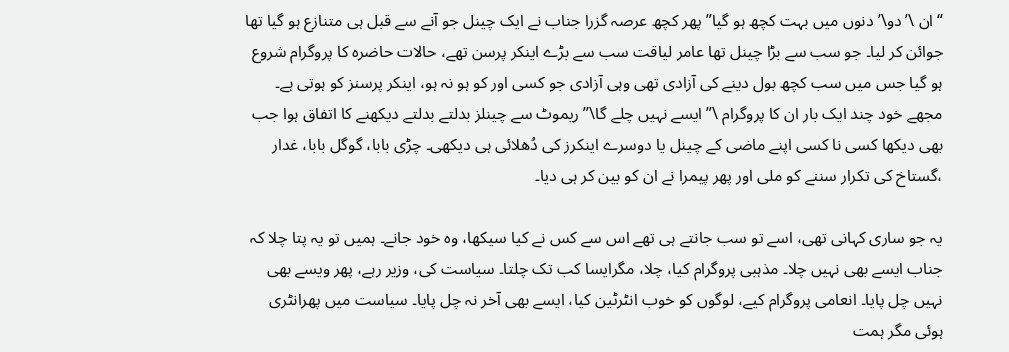“ان \’دو\’ دنوں میں بہت کچھ ہو گیا” پھر کچھ عرصہ گزرا جناب نے ایک چینل جو آنے سے قبل ہی متنازع ہو گیا تھا جوائن کر لیا۔ جو سب سے بڑا چینل تھا عامر لیاقت سب سے بڑے اینکر پرسن تھے، حالات حاضرہ کا پروگرام شروع ہو گیا جس میں سب کچھ بول دینے کی آزادی تھی وہی آزادی جو کسی اور کو ہو نہ ہو، اینکر پرسنز کو ہوتی ہے۔ مجھے خود چند ایک بار ان کا پروگرام \”ایسے نہیں چلے گا\” ریموٹ سے چینلز بدلتے بدلتے دیکھنے کا اتفاق ہوا جب بھی دیکھا کسی نا کسی اپنے ماضی کے چینل یا دوسرے اینکرز کی دُھلائی ہی دیکھی۔ چڑی بابا، گوگل بابا، غدار ،گستاخ کی تکرار سننے کو ملی اور پھر پیمرا نے ان کو بین کر ہی دیا۔

یہ جو ساری کہانی تھی، اسے تو سب جانتے ہی تھے اس سے کس نے کیا سیکھا، وہ خود جانے۔ ہمیں تو یہ پتا چلا کہ جناب ایسے بھی نہیں چلا۔ مذہبی پروگرام کیا، چلا، مگرایسا کب تک چلتا۔ سیاست کی، وزیر رہے، پھر ویسے بھی نہیں چل پایا۔ انعامی پروگرام کیے، لوگوں کو خوب انٹرٹین کیا، ایسے بھی آخر نہ چل پایا۔ سیاست میں پھرانٹری ہوئی مگر ہمت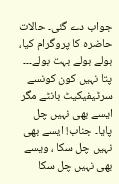جواب دے گئی۔ حالات حاضرہ کا پروگرام کیا، بولے بولے بہت بولے۔۔۔ پتا نہیں کون کونسے سرٹیفیکیٹ بانٹے مگر ایسے بھی نہیں چل پایا۔ جناب! ایسے بھی نہیں چل سکا ، ویسے بھی نہیں چل سکا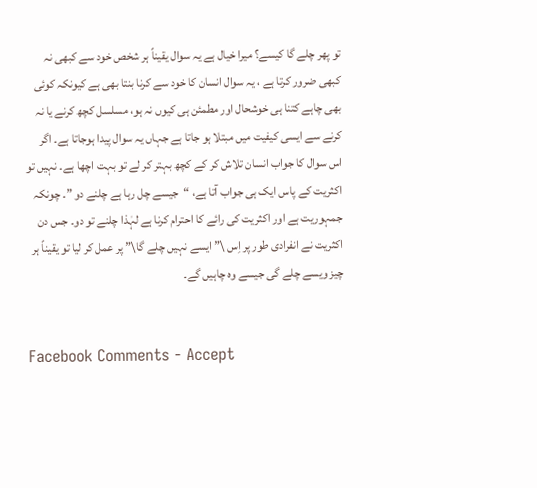تو پھر چلے گا کیسے؟ میرا خیال ہے یہ سوال یقیناً ہر شخص خود سے کبھی نہ کبھی ضرور کرتا ہے ، یہ سوال انسان کا خود سے کرنا بنتا بھی ہے کیونکہ کوئی بھی چاہے کتنا ہی خوشحال اور مطمئن ہی کیوں نہ ہو، مسلسل کچھ کرنے یا نہ کرنے سے ایسی کیفیت میں مبتلا ہو جاتا ہے جہاں یہ سوال پیدا ہوجاتا ہے۔ اگر اس سوال کا جواب انسان تلاش کر کے کچھ بہتر کر لے تو بہت اچھا ہے۔ نہیں تو اکثریت کے پاس ایک ہی جواب آتا ہے، “جیسے چل رہا ہے چلنے دو ”۔ چونکہ جمہوریت ہے اور اکثریت کی رائے کا احترام کرنا ہے لہٰذا چلنے تو دو۔ جس دن اکثریت نے انفرادی طور پر اِس \”ایسے نہیں چلے گا\” پر عمل کر لیا تو یقیناً ہر چیز ویسے چلے گی جیسے وہ چاہیں گے۔


Facebook Comments - Accept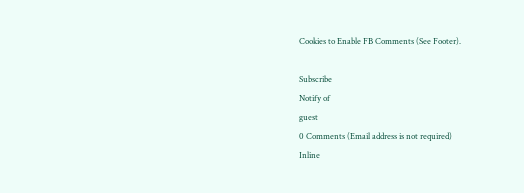Cookies to Enable FB Comments (See Footer).

Subscribe
Notify of
guest
0 Comments (Email address is not required)
Inline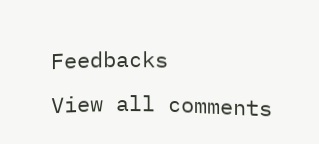Feedbacks
View all comments